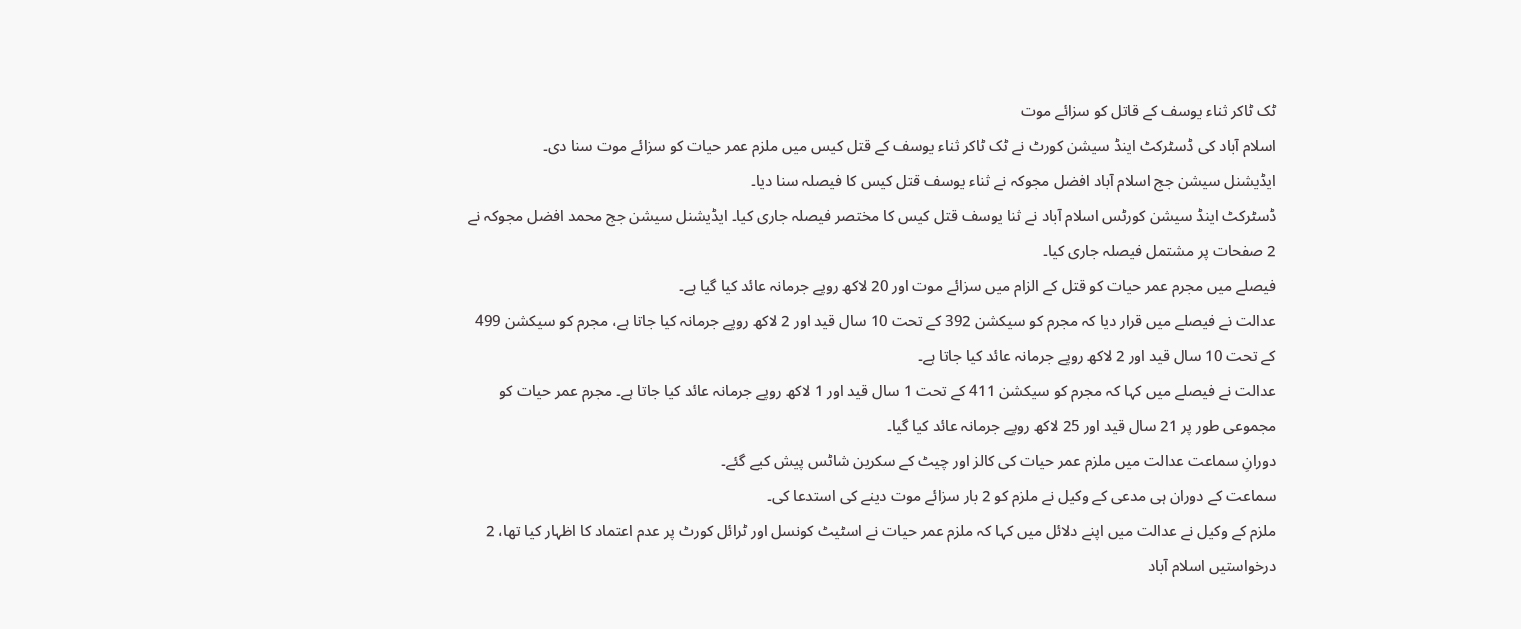ٹک ٹاکر ثناء یوسف کے قاتل کو سزائے موت
اسلام آباد کی ڈسٹرکٹ اینڈ سیشن کورٹ نے ٹک ٹاکر ثناء یوسف کے قتل کیس میں ملزم عمر حیات کو سزائے موت سنا دی۔
ایڈیشنل سیشن جج اسلام آباد افضل مجوکہ نے ثناء یوسف قتل کیس کا فیصلہ سنا دیا۔
ڈسٹرکٹ اینڈ سیشن کورٹس اسلام آباد نے ثنا یوسف قتل کیس کا مختصر فیصلہ جاری کیا۔ ایڈیشنل سیشن جج محمد افضل مجوکہ نے 2 صفحات پر مشتمل فیصلہ جاری کیا۔
فیصلے میں مجرم عمر حیات کو قتل کے الزام میں سزائے موت اور 20 لاکھ روپے جرمانہ عائد کیا گیا ہے۔
عدالت نے فیصلے میں قرار دیا کہ مجرم کو سیکشن 392 کے تحت 10 سال قید اور 2 لاکھ روپے جرمانہ کیا جاتا ہے، مجرم کو سیکشن 499 کے تحت 10 سال قید اور 2 لاکھ روپے جرمانہ عائد کیا جاتا ہے۔
عدالت نے فیصلے میں کہا کہ مجرم کو سیکشن 411 کے تحت 1 سال قید اور 1 لاکھ روپے جرمانہ عائد کیا جاتا ہے۔ مجرم عمر حیات کو مجموعی طور پر 21 سال قید اور 25 لاکھ روپے جرمانہ عائد کیا گیا۔
دورانِ سماعت عدالت میں ملزم عمر حیات کی کالز اور چیٹ کے سکرین شاٹس پیش کیے گئے۔
سماعت کے دوران ہی مدعی کے وکیل نے ملزم کو 2 بار سزائے موت دینے کی استدعا کی۔
ملزم کے وکیل نے عدالت میں اپنے دلائل میں کہا کہ ملزم عمر حیات نے اسٹیٹ کونسل اور ٹرائل کورٹ پر عدم اعتماد کا اظہار کیا تھا، 2 درخواستیں اسلام آباد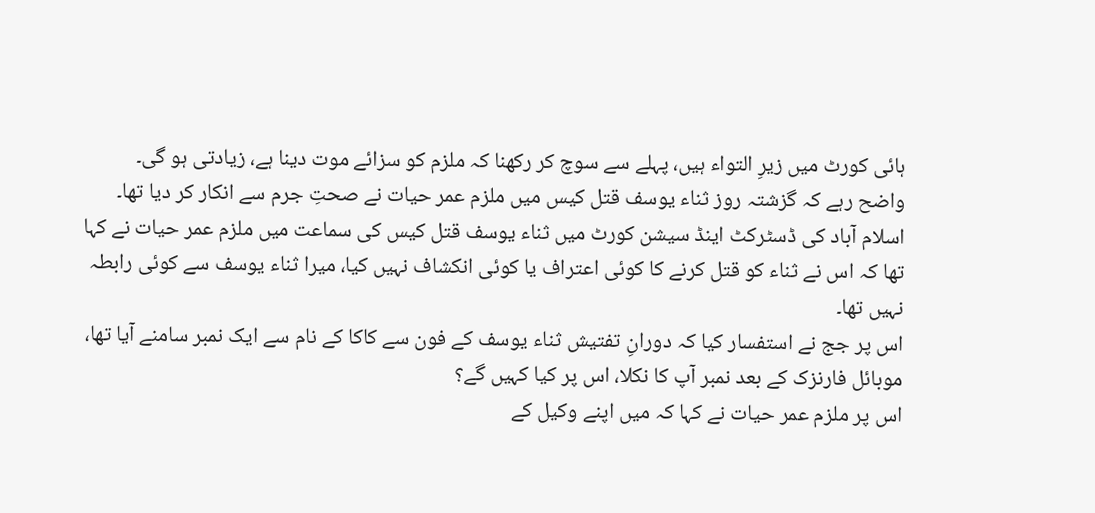ہائی کورٹ میں زیرِ التواء ہیں، پہلے سے سوچ کر رکھنا کہ ملزم کو سزائے موت دینا ہے، زیادتی ہو گی۔
واضح رہے کہ گزشتہ روز ثناء یوسف قتل کیس میں ملزم عمر حیات نے صحتِ جرم سے انکار کر دیا تھا۔
اسلام آباد کی ڈسٹرکٹ اینڈ سیشن کورٹ میں ثناء یوسف قتل کیس کی سماعت میں ملزم عمر حیات نے کہا تھا کہ اس نے ثناء کو قتل کرنے کا کوئی اعتراف یا کوئی انکشاف نہیں کیا، میرا ثناء یوسف سے کوئی رابطہ نہیں تھا۔
اس پر جج نے استفسار کیا کہ دورانِ تفتیش ثناء یوسف کے فون سے کاکا کے نام سے ایک نمبر سامنے آیا تھا، موبائل فارنزک کے بعد نمبر آپ کا نکلا، اس پر کیا کہیں گے؟
اس پر ملزم عمر حیات نے کہا کہ میں اپنے وکیل کے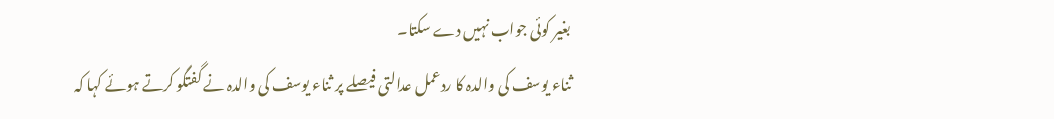بغیر کوئی جواب نہیں دے سکتا۔
ثناء یوسف کی والدہ کا ردعمل عدالتی فیصلے پر ثناء یوسف کی والدہ نے گفتگو کرتے ہوئے کہا کہ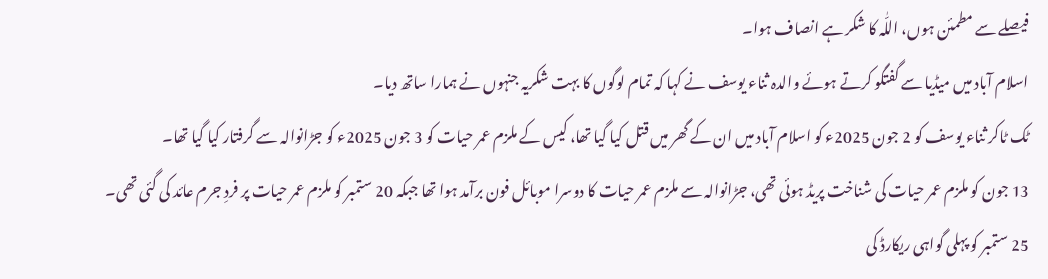فیصلے سے مطمئن ہوں، اللّٰہ کا شکر ہے انصاف ہوا۔
اسلام آباد میں میڈیا سے گفتگو کرتے ہوئے والدہ ثناء یوسف نے کہا کہ تمام لوگوں کا بہت شکریہ جنہوں نے ہمارا ساتھ دیا۔
ٹک ٹاکر ثناء یوسف کو 2 جون 2025ء کو اسلام آباد میں ان کے گھر میں قتل کیا گیا تھا، کیس کے ملزم عمر حیات کو 3 جون 2025ء کو جڑانوالہ سے گرفتار کیا گیا تھا۔
13 جون کو ملزم عمر حیات کی شناخت پریڈ ہوئی تھی، جڑانوالہ سے ملزم عمر حیات کا دوسرا موبائل فون برآمد ہوا تھا جبکہ 20 ستمبر کو ملزم عمر حیات پر فردِ جرم عائد کی گئی تھی۔
25 ستمبر کو پہلی گواہی ریکارڈ کی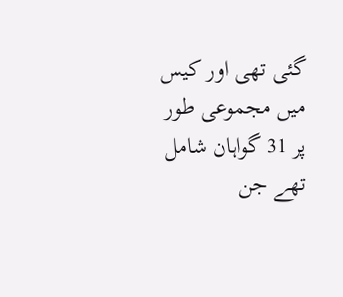گئی تھی اور کیس میں مجموعی طور پر 31 گواہان شامل تھے جن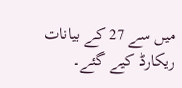میں سے 27 کے بیانات ریکارڈ کیے گئے۔